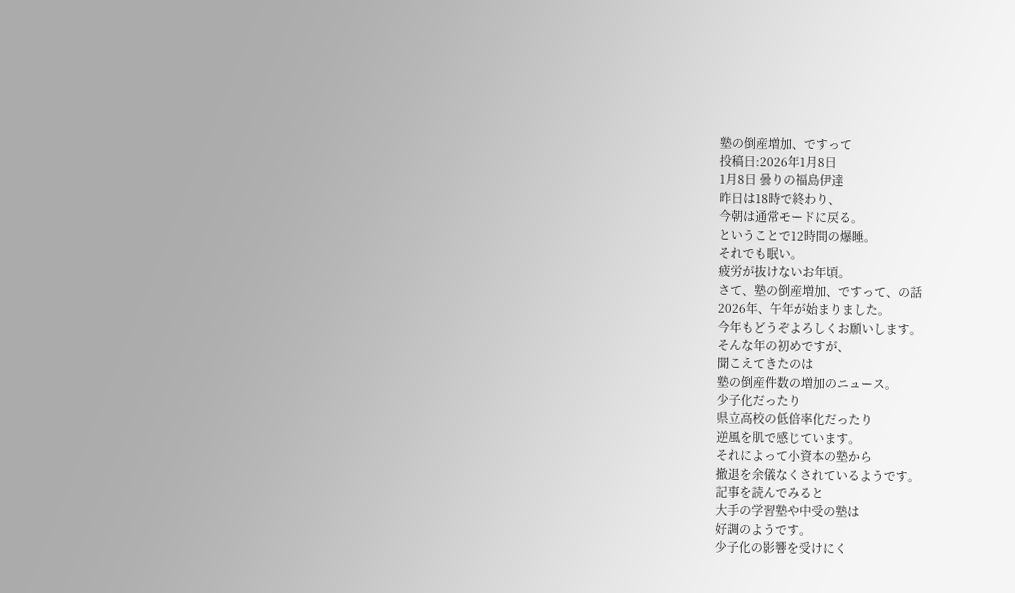塾の倒産増加、ですって
投稿日:2026年1月8日
1月8日 曇りの福島伊達
昨日は18時で終わり、
今朝は通常モードに戻る。
ということで12時間の爆睡。
それでも眠い。
疲労が抜けないお年頃。
さて、塾の倒産増加、ですって、の話
2026年、午年が始まりました。
今年もどうぞよろしくお願いします。
そんな年の初めですが、
聞こえてきたのは
塾の倒産件数の増加のニュース。
少子化だったり
県立高校の低倍率化だったり
逆風を肌で感じています。
それによって小資本の塾から
撤退を余儀なくされているようです。
記事を読んでみると
大手の学習塾や中受の塾は
好調のようです。
少子化の影響を受けにく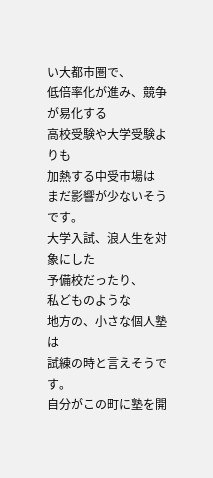い大都市圏で、
低倍率化が進み、競争が易化する
高校受験や大学受験よりも
加熱する中受市場は
まだ影響が少ないそうです。
大学入試、浪人生を対象にした
予備校だったり、
私どものような
地方の、小さな個人塾は
試練の時と言えそうです。
自分がこの町に塾を開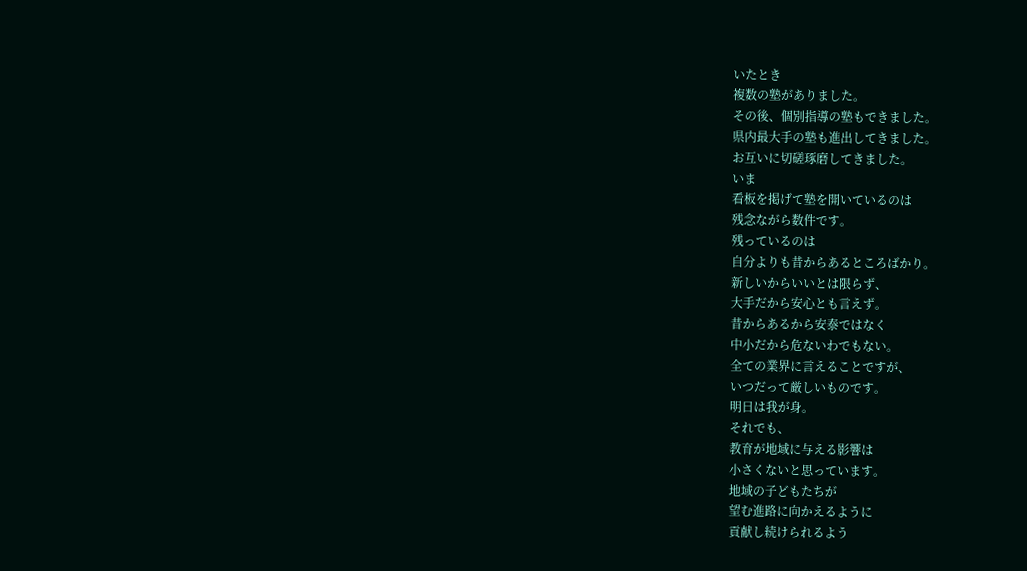いたとき
複数の塾がありました。
その後、個別指導の塾もできました。
県内最大手の塾も進出してきました。
お互いに切磋琢磨してきました。
いま
看板を掲げて塾を開いているのは
残念ながら数件です。
残っているのは
自分よりも昔からあるところばかり。
新しいからいいとは限らず、
大手だから安心とも言えず。
昔からあるから安泰ではなく
中小だから危ないわでもない。
全ての業界に言えることですが、
いつだって厳しいものです。
明日は我が身。
それでも、
教育が地域に与える影響は
小さくないと思っています。
地域の子どもたちが
望む進路に向かえるように
貢献し続けられるよう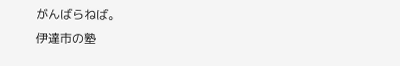がんばらねば。
伊達市の塾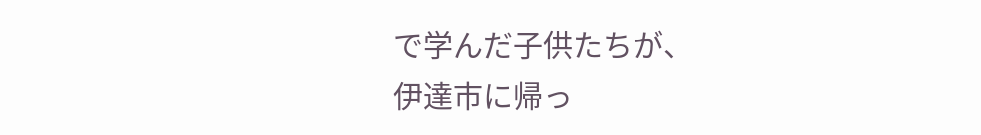で学んだ子供たちが、
伊達市に帰っ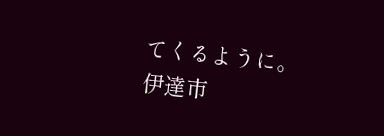てくるように。
伊達市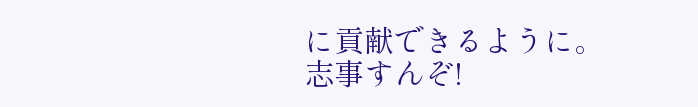に貢献できるように。
志事すんぞ!